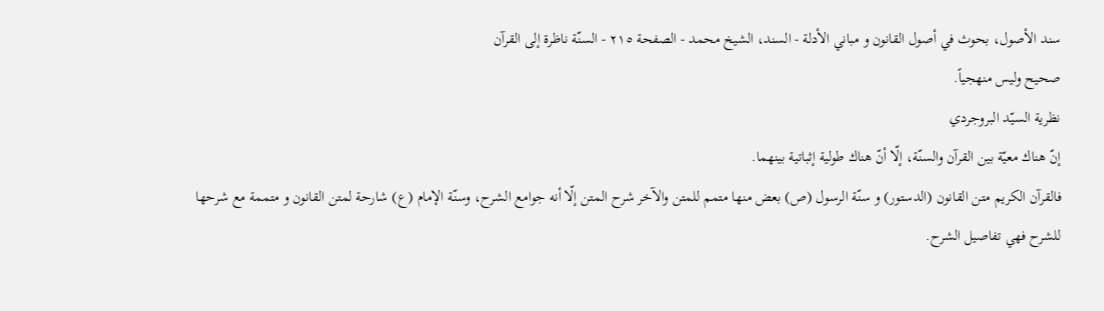سند الأصول، بحوث في أصول القانون و مباني الأدلة - السند، الشيخ محمد - الصفحة ٢١٥ - السنّة ناظرة إلى القرآن
صحيح وليس منهجياً.
نظرية السيّد البروجردي
إنّ هناك معيّة بين القرآن والسنّة، إلّا أنّ هناك طولية إثباتية بينهما.
فالقرآن الكريم متن القانون (الدستور) و سنّة الرسول (ص) بعض منها متمم للمتن والآخر شرح المتن إلّا أنه جوامع الشرح، وسنّة الإمام (ع) شارحة لمتن القانون و متممة مع شرحها للشرح فهي تفاصيل الشرح.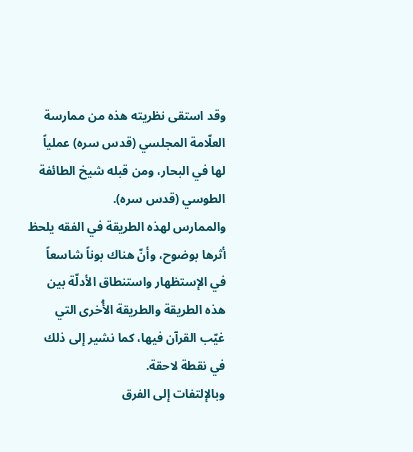وقد استقى نظريته هذه من ممارسة العلّامة المجلسي (قدس سره) عملياً لها في البحار، ومن قبله شيخ الطائفة الطوسي (قدس سره).
والممارس لهذه الطريقة في الفقه يلحظ أثرها بوضوح، وأنّ هناك بوناً شاسعاً في الإستظهار واستنطاق الأدلّة بين هذه الطريقة والطريقة الأُخرى التي غيّب القرآن فيها، كما نشير إلى ذلك في نقطة لاحقة.
وبالإلتفات إلى الفرق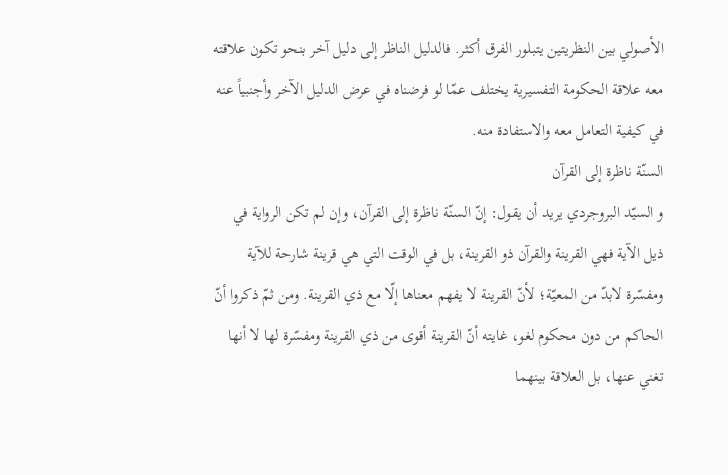الأصولي بين النظريتين يتبلور الفرق أكثر. فالدليل الناظر إلى دليل آخر بنحو تكون علاقته معه علاقة الحكومة التفسيرية يختلف عمّا لو فرضناه في عرض الدليل الآخر وأجنبياً عنه في كيفية التعامل معه والاستفادة منه.
السنّة ناظرة إلى القرآن
و السيّد البروجردي يريد أن يقول: إنّ السنّة ناظرة إلى القرآن، وإن لم تكن الرواية في ذيل الآية فهي القرينة والقرآن ذو القرينة، بل في الوقت التي هي قرينة شارحة للآية ومفسّرة لابدّ من المعيّة؛ لأنّ القرينة لا يفهم معناها إلّا مع ذي القرينة. ومن ثمّ ذكروا أنّ الحاكم من دون محكوم لغو، غايته أنّ القرينة أقوى من ذي القرينة ومفسّرة لها لا أنها تغني عنها، بل العلاقة بينهما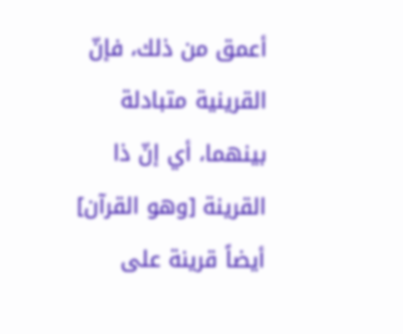أعمق من ذلك، فإنّ القرينية متبادلة بينهما، أي إنّ ذا القرينة [وهو القرآن] أيضاً قرينة على